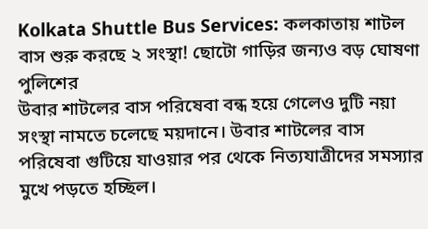Kolkata Shuttle Bus Services: কলকাতায় শাটল বাস শুরু করছে ২ সংস্থা! ছোটো গাড়ির জন্যও বড় ঘোষণা পুলিশের
উবার শাটলের বাস পরিষেবা বন্ধ হয়ে গেলেও দুটি নয়া সংস্থা নামতে চলেছে ময়দানে। উবার শাটলের বাস পরিষেবা গুটিয়ে যাওয়ার পর থেকে নিত্যযাত্রীদের সমস্যার মুখে পড়তে হচ্ছিল।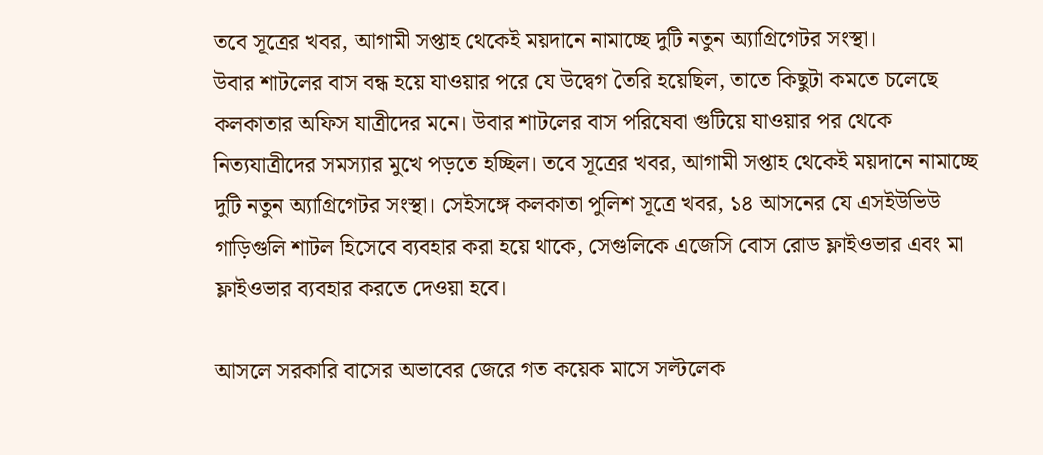তবে সূত্রের খবর, আগামী সপ্তাহ থেকেই ময়দানে নামাচ্ছে দুটি নতুন অ্যাগ্রিগেটর সংস্থা।
উবার শাটলের বাস বন্ধ হয়ে যাওয়ার পরে যে উদ্বেগ তৈরি হয়েছিল, তাতে কিছুটা কমতে চলেছে কলকাতার অফিস যাত্রীদের মনে। উবার শাটলের বাস পরিষেবা গুটিয়ে যাওয়ার পর থেকে নিত্যযাত্রীদের সমস্যার মুখে পড়তে হচ্ছিল। তবে সূত্রের খবর, আগামী সপ্তাহ থেকেই ময়দানে নামাচ্ছে দুটি নতুন অ্যাগ্রিগেটর সংস্থা। সেইসঙ্গে কলকাতা পুলিশ সূত্রে খবর, ১৪ আসনের যে এসইউভিউ গাড়িগুলি শাটল হিসেবে ব্যবহার করা হয়ে থাকে, সেগুলিকে এজেসি বোস রোড ফ্লাইওভার এবং মা ফ্লাইওভার ব্যবহার করতে দেওয়া হবে।

আসলে সরকারি বাসের অভাবের জেরে গত কয়েক মাসে সল্টলেক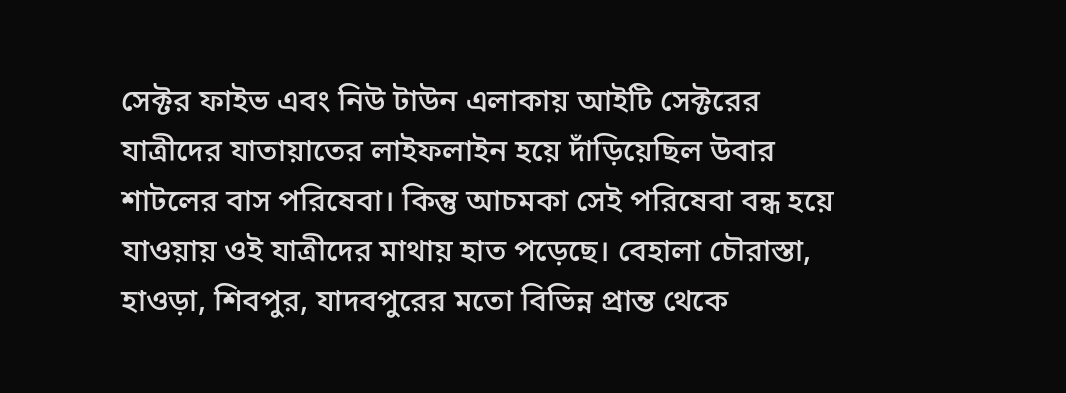সেক্টর ফাইভ এবং নিউ টাউন এলাকায় আইটি সেক্টরের যাত্রীদের যাতায়াতের লাইফলাইন হয়ে দাঁড়িয়েছিল উবার শাটলের বাস পরিষেবা। কিন্তু আচমকা সেই পরিষেবা বন্ধ হয়ে যাওয়ায় ওই যাত্রীদের মাথায় হাত পড়েছে। বেহালা চৌরাস্তা, হাওড়া, শিবপুর, যাদবপুরের মতো বিভিন্ন প্রান্ত থেকে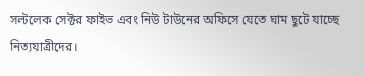সল্টলেক সেক্টর ফাইভ এবং নিউ টাউনের অফিসে যেতে ঘাম ছুটে যাচ্ছে নিত্যযাত্রীদের।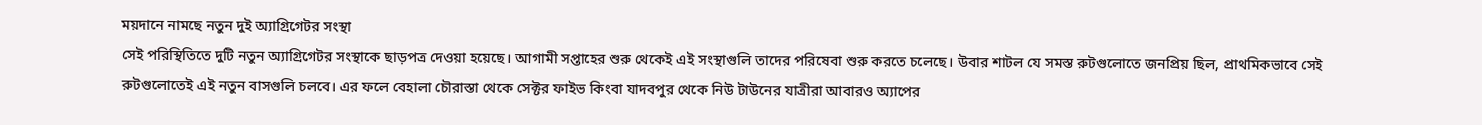ময়দানে নামছে নতুন দুই অ্যাগ্রিগেটর সংস্থা
সেই পরিস্থিতিতে দুটি নতুন অ্যাগ্রিগেটর সংস্থাকে ছাড়পত্র দেওয়া হয়েছে। আগামী সপ্তাহের শুরু থেকেই এই সংস্থাগুলি তাদের পরিষেবা শুরু করতে চলেছে। উবার শাটল যে সমস্ত রুটগুলোতে জনপ্রিয় ছিল, প্রাথমিকভাবে সেই রুটগুলোতেই এই নতুন বাসগুলি চলবে। এর ফলে বেহালা চৌরাস্তা থেকে সেক্টর ফাইভ কিংবা যাদবপুর থেকে নিউ টাউনের যাত্রীরা আবারও অ্যাপের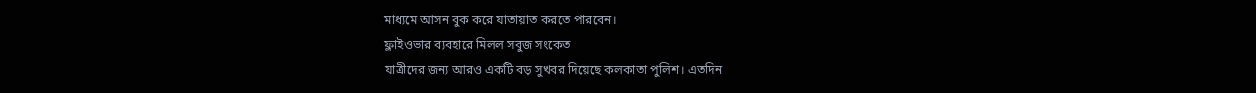মাধ্যমে আসন বুক করে যাতায়াত করতে পারবেন।
ফ্লাইওভার ব্যবহারে মিলল সবুজ সংকেত
যাত্রীদের জন্য আরও একটি বড় সুখবর দিয়েছে কলকাতা পুলিশ। এতদিন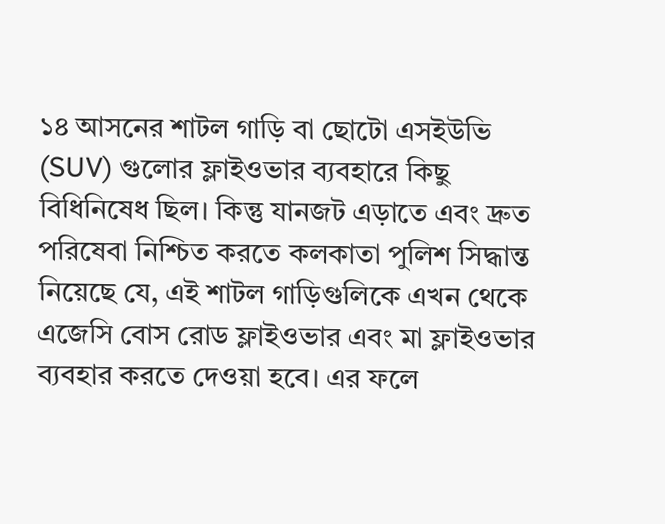১৪ আসনের শাটল গাড়ি বা ছোটো এসইউভি (SUV) গুলোর ফ্লাইওভার ব্যবহারে কিছু বিধিনিষেধ ছিল। কিন্তু যানজট এড়াতে এবং দ্রুত পরিষেবা নিশ্চিত করতে কলকাতা পুলিশ সিদ্ধান্ত নিয়েছে যে, এই শাটল গাড়িগুলিকে এখন থেকে এজেসি বোস রোড ফ্লাইওভার এবং মা ফ্লাইওভার ব্যবহার করতে দেওয়া হবে। এর ফলে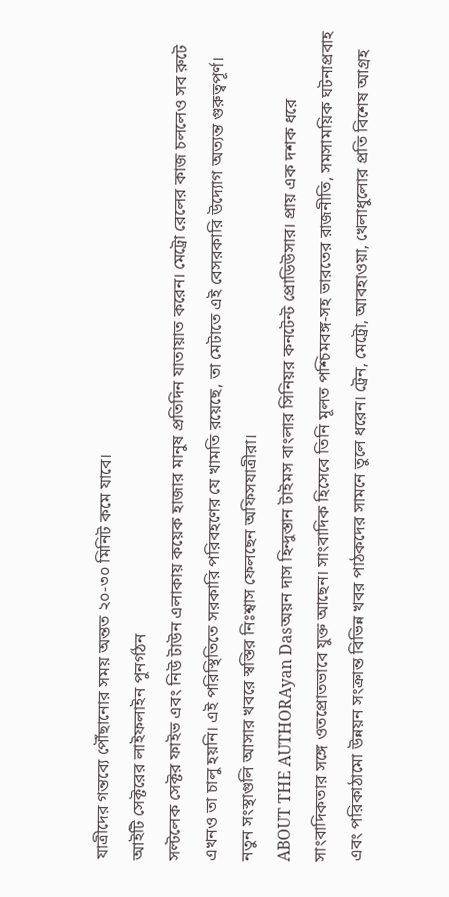যাত্রীদের গন্তব্যে পৌঁছানোর সময় অন্তত ২০-৩০ মিনিট কমে যাবে।
আইটি সেক্টরের লাইফলাইন পুনর্গঠন
সল্টলেক সেক্টর ফাইভ এবং নিউ টাউন এলাকায় কয়েক হাজার মানুষ প্রতিদিন যাতায়াত করেন। মেট্রো রেলের কাজ চললেও সব রুটে এখনও তা চালু হয়নি। এই পরিস্থিতিতে সরকারি পরিবহণের যে খামতি রয়েছে, তা মেটাতে এই বেসরকারি উদ্যোগ অত্যন্ত গুরুত্বপূর্ণ। নতুন সংস্থাগুলি আসার খবরে স্বস্তির নিঃশ্বাস ফেলছেন অফিসযাত্রীরা।
ABOUT THE AUTHORAyan Dasঅয়ন দাস হিন্দুস্তান টাইমস বাংলার সিনিয়র কনটেন্ট প্রোডিউসার। প্রায় এক দশক ধরে সাংবাদিকতার সঙ্গে ওতপ্রোতভাবে যুক্ত আছেন। সাংবাদিক হিসেবে তিনি মূলত পশ্চিমবঙ্গ-সহ ভারতের রাজনীতি, সমসাময়িক ঘটনাপ্রবাহ এবং পরিকাঠামো উন্নয়ন সংক্রান্ত বিভিন্ন খবর পাঠকদের সামনে তুলে ধরেন। ট্রেন, মেট্রো, আবহাওয়া, খেলাধুলোর প্রতি বিশেষ আগ্রহ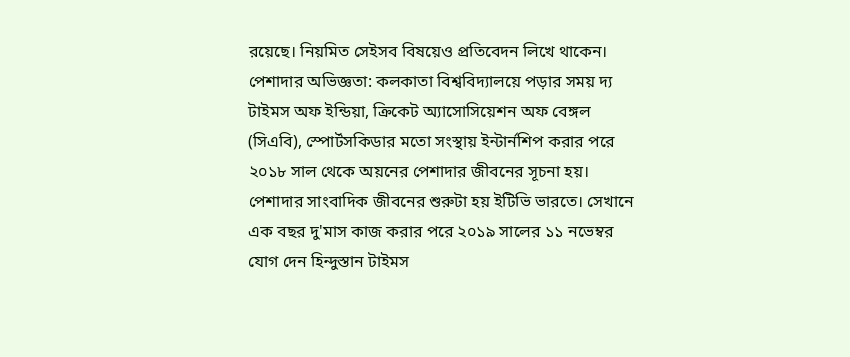রয়েছে। নিয়মিত সেইসব বিষয়েও প্রতিবেদন লিখে থাকেন। পেশাদার অভিজ্ঞতা: কলকাতা বিশ্ববিদ্যালয়ে পড়ার সময় দ্য টাইমস অফ ইন্ডিয়া, ক্রিকেট অ্যাসোসিয়েশন অফ বেঙ্গল (সিএবি), স্পোর্টসকিডার মতো সংস্থায় ইন্টার্নশিপ করার পরে ২০১৮ সাল থেকে অয়নের পেশাদার জীবনের সূচনা হয়। পেশাদার সাংবাদিক জীবনের শুরুটা হয় ইটিভি ভারতে। সেখানে এক বছর দু'মাস কাজ করার পরে ২০১৯ সালের ১১ নভেম্বর যোগ দেন হিন্দুস্তান টাইমস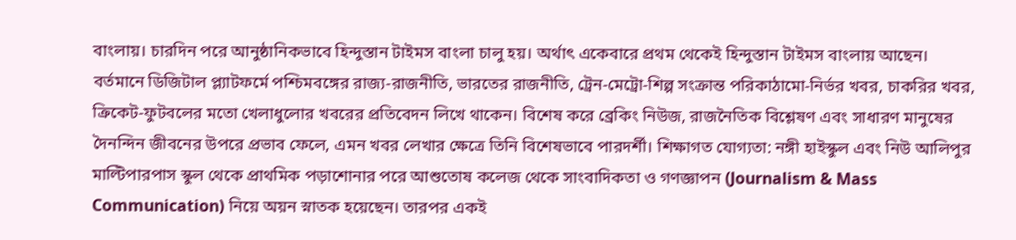বাংলায়। চারদিন পরে আনুষ্ঠানিকভাবে হিন্দুস্তান টাইমস বাংলা চালু হয়। অর্থাৎ একেবারে প্রথম থেকেই হিন্দুস্তান টাইমস বাংলায় আছেন। বর্তমানে ডিজিটাল প্ল্যাটফর্মে পশ্চিমবঙ্গের রাজ্য-রাজনীতি, ভারতের রাজনীতি, ট্রেন-মেট্রো-শিল্প সংক্রান্ত পরিকাঠামো-নির্ভর খবর, চাকরির খবর, ক্রিকেট-ফুটবলের মতো খেলাধুলোর খবরের প্রতিবেদন লিখে থাকেন। বিশেষ করে ব্রেকিং নিউজ, রাজনৈতিক বিশ্লেষণ এবং সাধারণ মানুষের দৈনন্দিন জীবনের উপরে প্রভাব ফেলে, এমন খবর লেখার ক্ষেত্রে তিনি বিশেষভাবে পারদর্শী। শিক্ষাগত যোগ্যতা: নঙ্গী হাইস্কুল এবং নিউ আলিপুর মাল্টিপারপাস স্কুল থেকে প্রাথমিক পড়াশোনার পরে আশুতোষ কলেজ থেকে সাংবাদিকতা ও গণজ্ঞাপন (Journalism & Mass Communication) নিয়ে অয়ন স্নাতক হয়েছেন। তারপর একই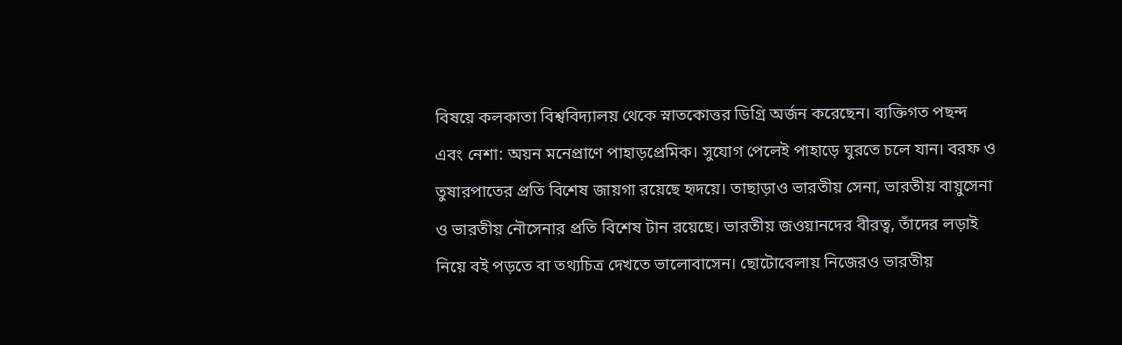বিষয়ে কলকাতা বিশ্ববিদ্যালয় থেকে স্নাতকোত্তর ডিগ্রি অর্জন করেছেন। ব্যক্তিগত পছন্দ এবং নেশা: অয়ন মনেপ্রাণে পাহাড়প্রেমিক। সুযোগ পেলেই পাহাড়ে ঘুরতে চলে যান। বরফ ও তুষারপাতের প্রতি বিশেষ জায়গা রয়েছে হৃদয়ে। তাছাড়াও ভারতীয় সেনা, ভারতীয় বায়ুসেনা ও ভারতীয় নৌসেনার প্রতি বিশেষ টান রয়েছে। ভারতীয় জওয়ানদের বীরত্ব, তাঁদের লড়াই নিয়ে বই পড়তে বা তথ্যচিত্র দেখতে ভালোবাসেন। ছোটোবেলায় নিজেরও ভারতীয়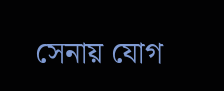সেনায় যোগ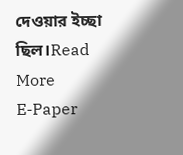দেওয়ার ইচ্ছা ছিল।Read More
E-Paper